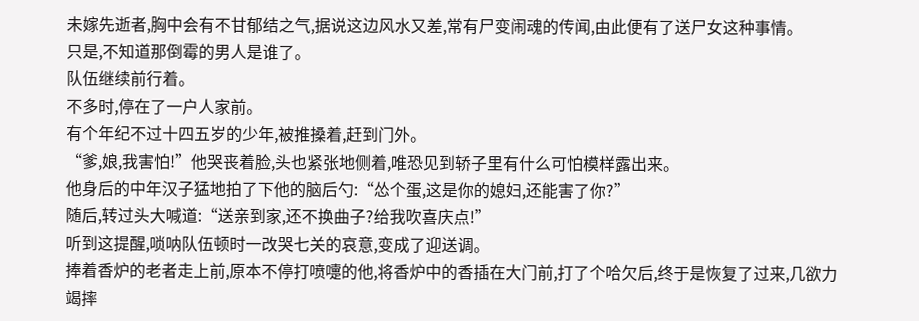未嫁先逝者,胸中会有不甘郁结之气,据说这边风水又差,常有尸变闹魂的传闻,由此便有了送尸女这种事情。
只是,不知道那倒霉的男人是谁了。
队伍继续前行着。
不多时,停在了一户人家前。
有个年纪不过十四五岁的少年,被推搡着,赶到门外。
“爹,娘,我害怕!”他哭丧着脸,头也紧张地侧着,唯恐见到轿子里有什么可怕模样露出来。
他身后的中年汉子猛地拍了下他的脑后勺:“怂个蛋,这是你的媳妇,还能害了你?”
随后,转过头大喊道:“送亲到家,还不换曲子?给我吹喜庆点!”
听到这提醒,唢呐队伍顿时一改哭七关的哀意,变成了迎送调。
捧着香炉的老者走上前,原本不停打喷嚏的他,将香炉中的香插在大门前,打了个哈欠后,终于是恢复了过来,几欲力竭摔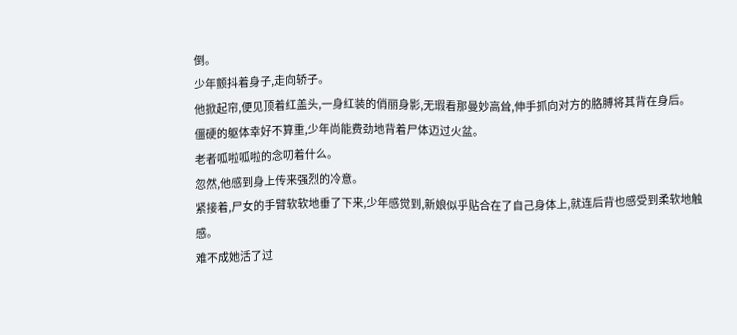倒。
少年颤抖着身子,走向轿子。
他掀起帘,便见顶着红盖头,一身红装的俏丽身影,无瑕看那曼妙高耸,伸手抓向对方的胳膊将其背在身后。
僵硬的躯体幸好不算重,少年尚能费劲地背着尸体迈过火盆。
老者呱啦呱啦的念叨着什么。
忽然,他感到身上传来强烈的冷意。
紧接着,尸女的手臂软软地垂了下来,少年感觉到,新娘似乎贴合在了自己身体上,就连后背也感受到柔软地触感。
难不成她活了过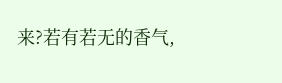来?若有若无的香气,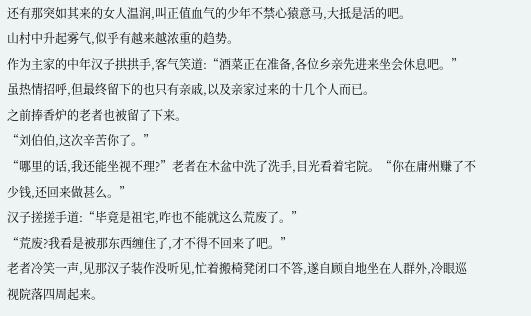还有那突如其来的女人温润,叫正值血气的少年不禁心猿意马,大抵是活的吧。
山村中升起雾气,似乎有越来越浓重的趋势。
作为主家的中年汉子拱拱手,客气笑道:“酒菜正在准备,各位乡亲先进来坐会休息吧。”
虽热情招呼,但最终留下的也只有亲戚,以及亲家过来的十几个人而已。
之前捧香炉的老者也被留了下来。
“刘伯伯,这次辛苦你了。”
“哪里的话,我还能坐视不理?”老者在木盆中洗了洗手,目光看着宅院。“你在庸州赚了不少钱,还回来做甚么。”
汉子搓搓手道:“毕竟是祖宅,咋也不能就这么荒废了。”
“荒废?我看是被那东西缠住了,才不得不回来了吧。”
老者冷笑一声,见那汉子装作没听见,忙着搬椅凳闭口不答,遂自顾自地坐在人群外,冷眼巡视院落四周起来。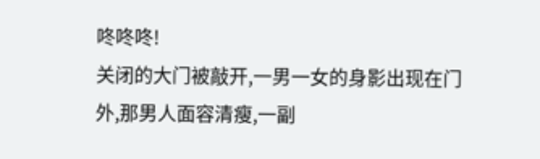咚咚咚!
关闭的大门被敲开,一男一女的身影出现在门外,那男人面容清瘦,一副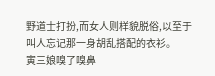野道士打扮,而女人则样貌脱俗,以至于叫人忘记那一身胡乱搭配的衣衫。
寅三娘嗅了嗅鼻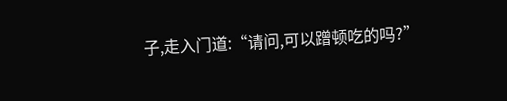子,走入门道:“请问,可以蹭顿吃的吗?”